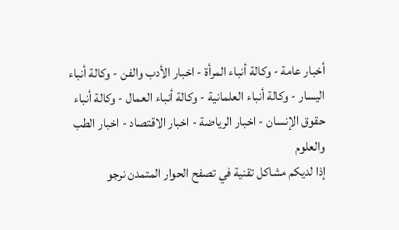أخبار عامة - وكالة أنباء المرأة - اخبار الأدب والفن - وكالة أنباء اليسار - وكالة أنباء العلمانية - وكالة أنباء العمال - وكالة أنباء حقوق الإنسان - اخبار الرياضة - اخبار الاقتصاد - اخبار الطب والعلوم
إذا لديكم مشاكل تقنية في تصفح الحوار المتمدن نرجو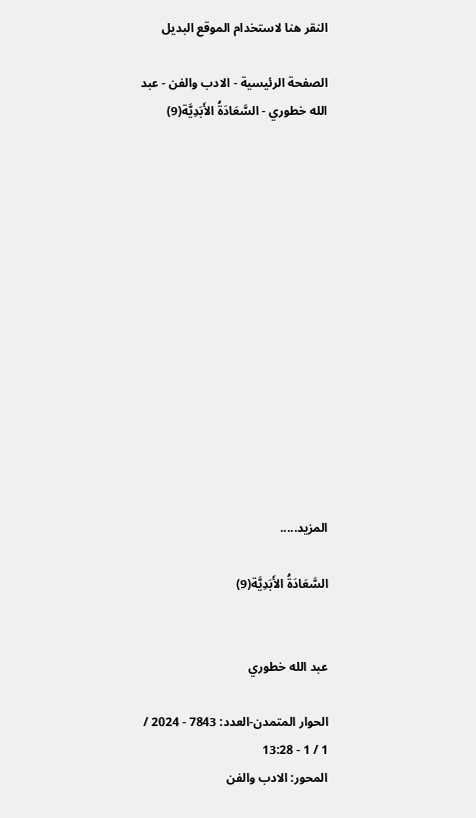النقر هنا لاستخدام الموقع البديل

الصفحة الرئيسية - الادب والفن - عبد الله خطوري - السَّعَادَةُ الأَبَدِيَّة(9)














المزيد.....

السَّعَادَةُ الأَبَدِيَّة(9)


عبد الله خطوري

الحوار المتمدن-العدد: 7843 - 2024 / 1 / 1 - 13:28
المحور: الادب والفن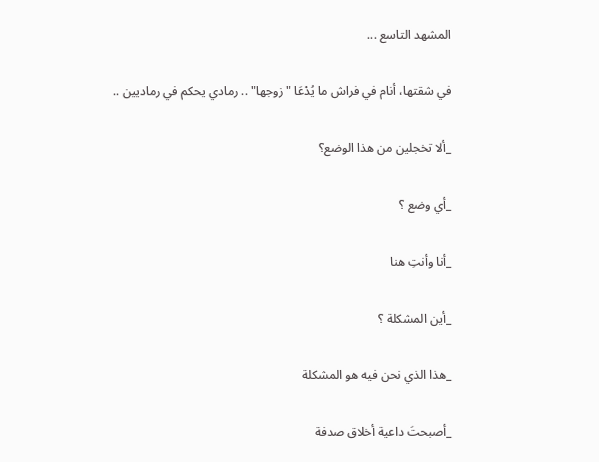المشهد التاسع ...

في شقتها، أنام في فراش ما يُدْعَا "زوجها" .. رمادي يحكم في رماديين ..

_ألا تخجلين من هذا الوضع؟

_أي وضع ؟

_أنا وأنتِ هنا

_أين المشكلة ؟

_هذا الذي نحن فيه هو المشكلة

_أصبحتَ داعية أخلاق صدفة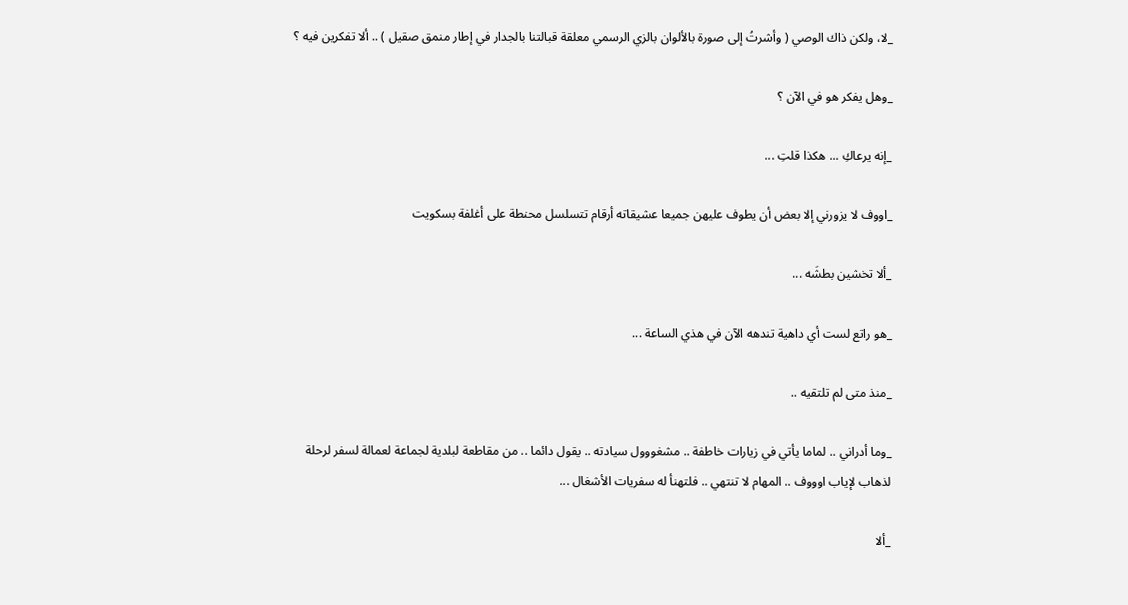_لا، ولكن ذاك الوصي ( وأشرتُ إلى صورة بالألوان بالزي الرسمي معلقة قبالتنا بالجدار في إطار منمق صقيل ) .. ألا تفكرين فيه ؟

_وهل يفكر هو في الآن ؟

_إنه يرعاكِ ... هكذا قلتِ ...

_اووف لا يزورني إلا بعض أن يطوف عليهن جميعا عشيقاته أرقام تتسلسل محنطة على أغلفة بسكويت

_ألا تخشين بطشَه ...

_هو راتع لست أي داهية تندهه الآن في هذي الساعة ...

_منذ متى لم تلتقيه ..

_وما أدراني .. لماما يأتي في زيارات خاطفة .. مشغووول سيادته .. يقول دائما .. من مقاطعة لبلدية لجماعة لعمالة لسفر لرحلة لذهاب لإياب اوووف .. المهام لا تنتهي .. فلتهنأ له سفريات الأشغال ...

_ألا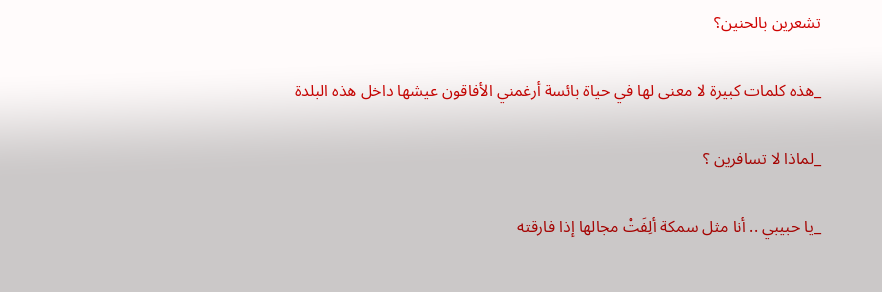تشعرين بالحنين؟

_هذه كلمات كبيرة لا معنى لها في حياة بائسة أرغمني الأفاقون عيشها داخل هذه البلدة

_لماذا لا تسافرين ؟

_يا حبيبي .. أنا مثل سمكة ألِفَتْ مجالها إذا فارقته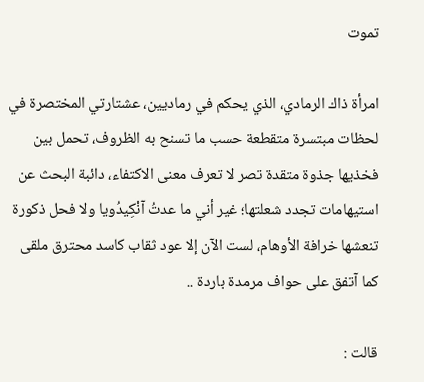تموت

امرأة ذاك الرمادي، الذي يحكم في رماديين، عشتارتي المختصرة في لحظات مبتسرة متقطعة حسب ما تسنح به الظروف، تحمل بين فخذيها جذوة متقدة تصر لا تعرف معنى الاكتفاء، دائبة البحث عن استيهامات تجدد شعلتها؛ غير أني ما عدتُ آنْكِيدُويا ولا فحل ذكورة تنعشها خرافة الأوهام، لست الآن إلا عود ثقاب كاسد محترق ملقى كما آتفق على حواف مرمدة باردة ..

قالت :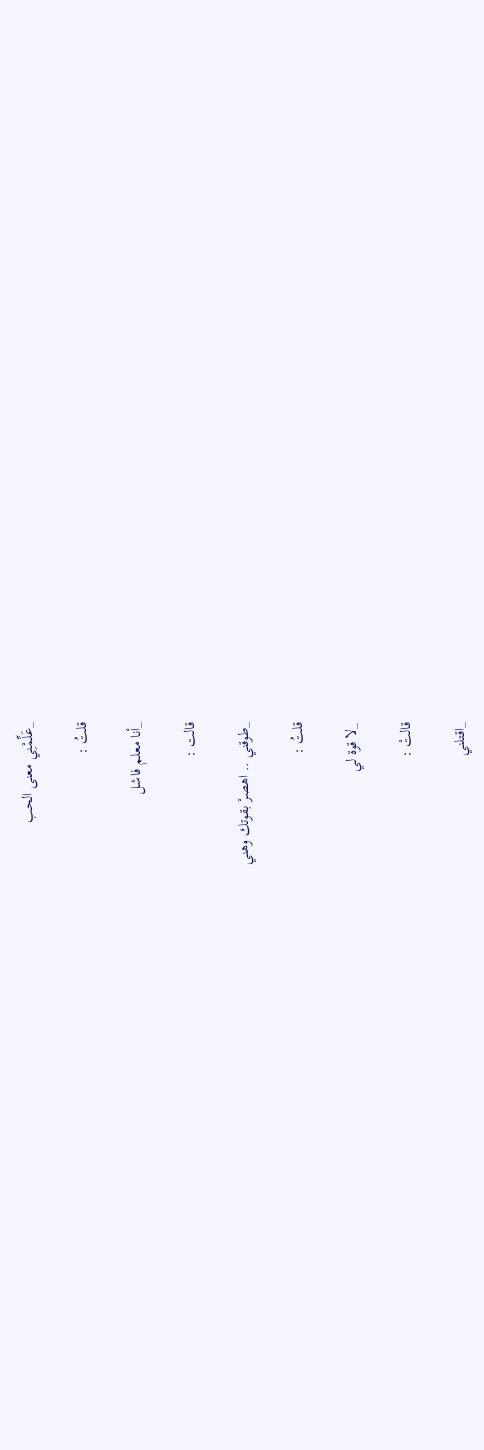_عَلِّمْنِي معنى الحب

قلتُ :

_أنا معلم فاشل

قالت :

_طوقني .. اهصرْ بقوتك وهني

قلتُ :

_لا قوة لي

قالتْ :

_اقتلني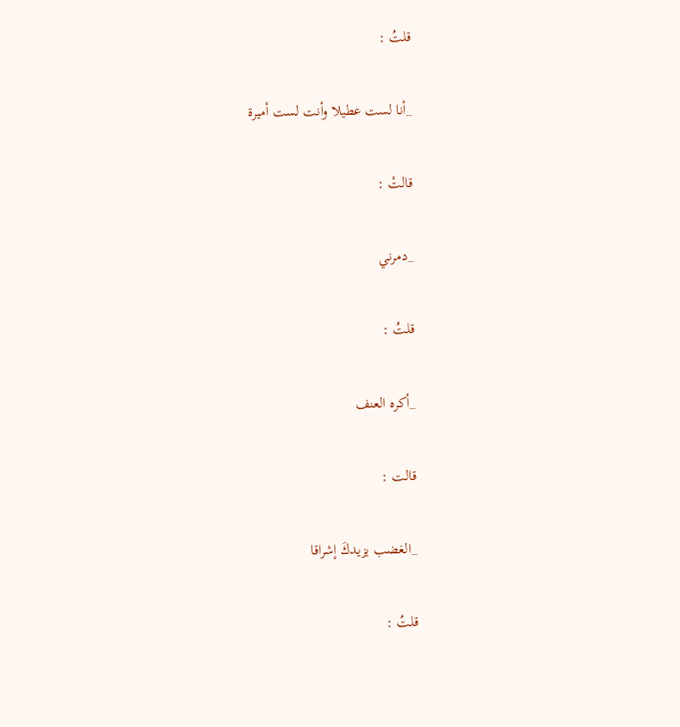قلتُ :

_أنا لست عطيلا وأنت لست أميرة

قالتْ :

_دمرني

قلتُ :

_أكره العنف

قالت :

_الغضب يزيدكَ إشراقا

قلتُ :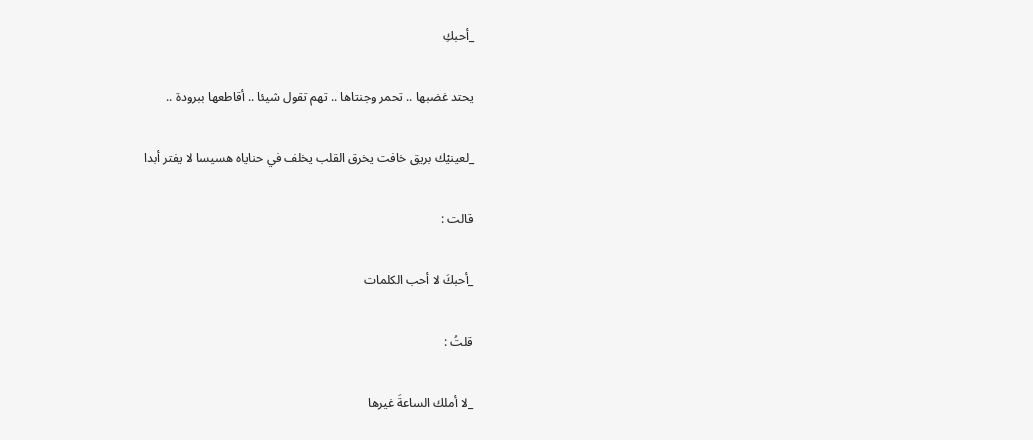_أحبكِ

يحتد غضبها .. تحمر وجنتاها .. تهم تقول شيئا .. أقاطعها ببرودة ..

_لعينيْك بريق خافت يخرق القلب يخلف في حناياه هسيسا لا يفتر أبدا

قالت :

_أحبكَ لا أحب الكلمات

قلتُ :

_لا أملك الساعةَ غيرها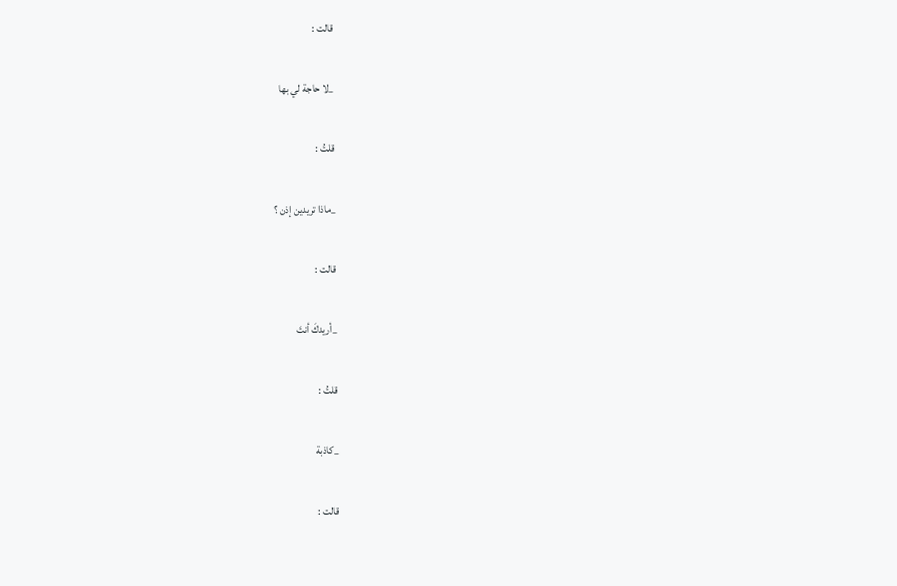قالت :

_لا حاجة لي بها

قلتُ :

_ماذا تريدين إذن ؟

قالت :

_أريدكَ أنتَ

قلتُ :

_كاذبة

قالت :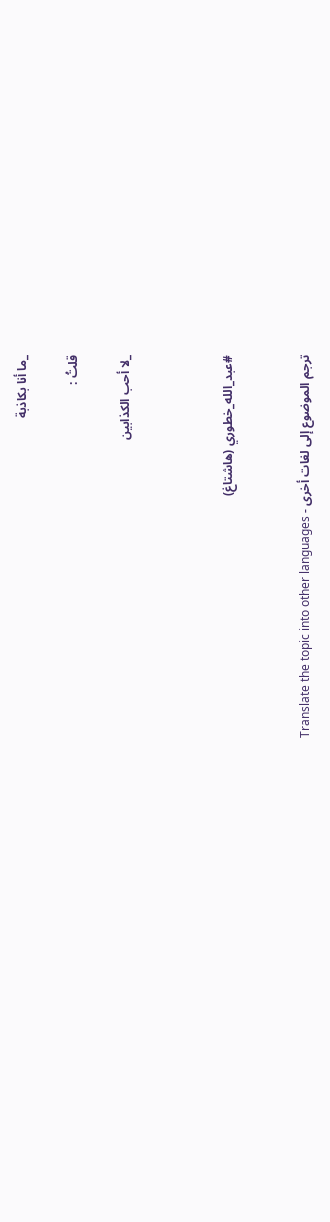_ما أنا بكاذبة

قلتُ :

_لا أحب الكذابين



#عبد_الله_خطوري (هاشتاغ)


ترجم الموضوع إلى لغات أخرى - Translate the topic into other languages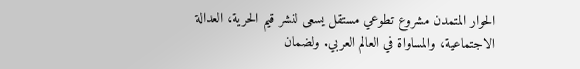الحوار المتمدن مشروع تطوعي مستقل يسعى لنشر قيم الحرية، العدالة الاجتماعية، والمساواة في العالم العربي. ولضمان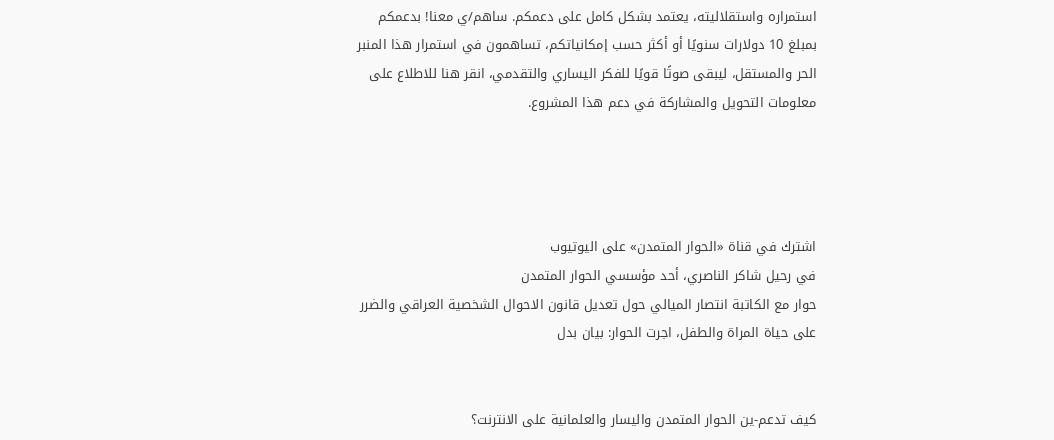استمراره واستقلاليته، يعتمد بشكل كامل على دعمكم. ساهم/ي معنا! بدعمكم بمبلغ 10 دولارات سنويًا أو أكثر حسب إمكانياتكم، تساهمون في استمرار هذا المنبر الحر والمستقل، ليبقى صوتًا قويًا للفكر اليساري والتقدمي، انقر هنا للاطلاع على معلومات التحويل والمشاركة في دعم هذا المشروع.




اشترك في قناة «الحوار المتمدن» على اليوتيوب
في رحيل شاكر الناصري، أحد مؤسسي الحوار المتمدن
حوار مع الكاتبة انتصار الميالي حول تعديل قانون الاحوال الشخصية العراقي والضرر على حياة المراة والطفل، اجرت الحوار: بيان بدل


كيف تدعم-ين الحوار المتمدن واليسار والعلمانية على الانترنت؟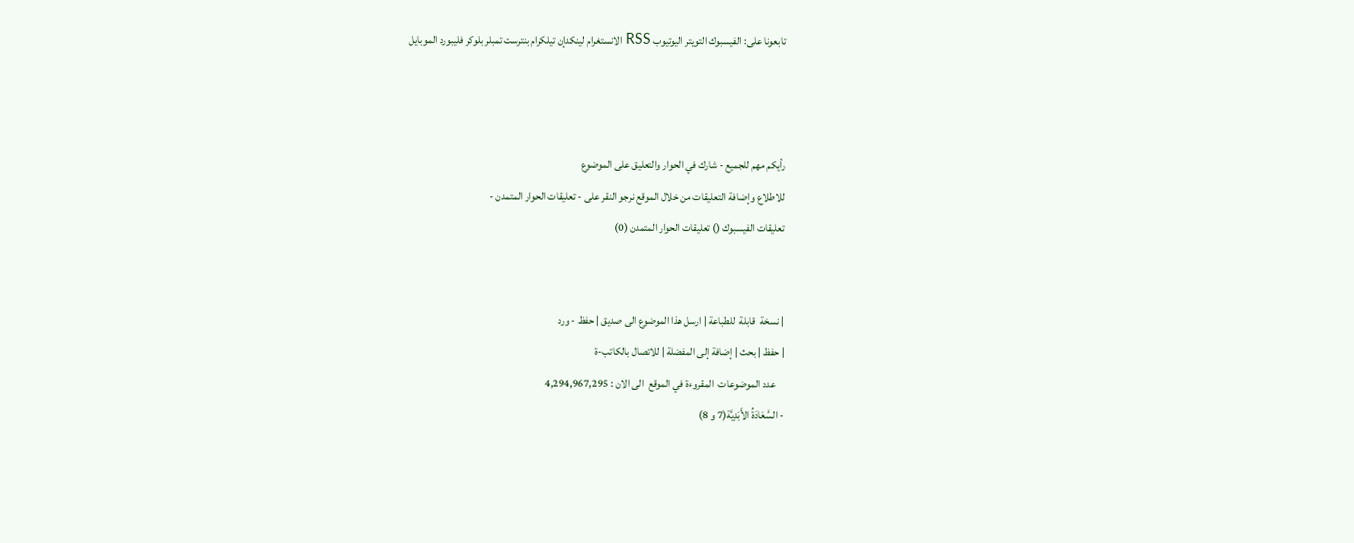تابعونا على: الفيسبوك التويتر اليوتيوب RSS الانستغرام لينكدإن تيلكرام بنترست تمبلر بلوكر فليبورد الموبايل



رأيكم مهم للجميع - شارك في الحوار والتعليق على الموضوع
للاطلاع وإضافة التعليقات من خلال الموقع نرجو النقر على - تعليقات الحوار المتمدن -
تعليقات الفيسبوك () تعليقات الحوار المتمدن (0)


| نسخة  قابلة  للطباعة | ارسل هذا الموضوع الى صديق | حفظ - ورد
| حفظ | بحث | إضافة إلى المفضلة | للاتصال بالكاتب-ة
    عدد الموضوعات  المقروءة في الموقع  الى الان : 4,294,967,295
- السَّعَادَةُ الأَبَدِيَّة(7 و 8)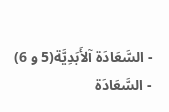- السَّعَادَة آلأَبَدِيَّة(5 و 6)
- السَّعَادَة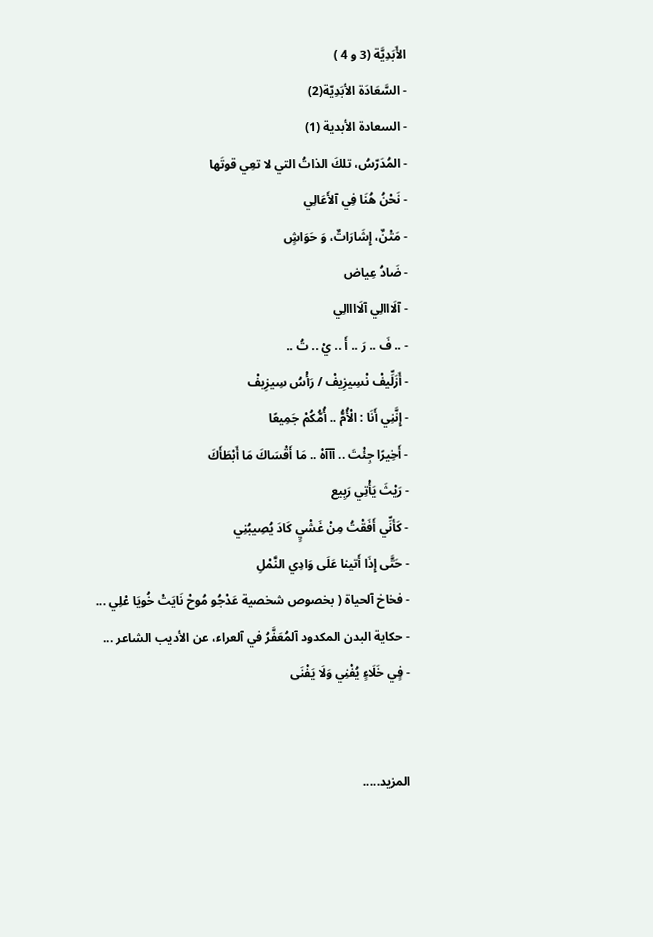الأَبَدِيَّة (3 و 4 )
- السَّعَادَة الأبَدِيّة(2)
- السعادة الأبدية (1)
- المُدَرّسُ، تلكَ الذاتُ التي لا تعِي قوتَها
- نَحْنُ هُنَا فِي آلأَعَالِي
- مَتْنٌ، إِشَارَاتٌ، وَ حَوَاشٍ
- ضَادُ عِياض
- آلَااالِي آلَاااالِي
- .. فَ .. رَ .. أَ .. يْ .. تُ ..
- أَزَلِّيفْ نْسِيزِيفْ / رَأْسُ سِيزِيفْ
- إِنَّنِي أَنَا : الْأُمُّ .. أُمُّكُمْ جَمِيعًا
- أَخِيرًا جِئْتَ .. آآآهْ .. مَا أَقْسَاكَ مَا أَبْطَأَكَ
- رَيْثَ يَأْتِي رَبِيع
- كَأنِّي أَفَقْتُ مِنْ غَشْيٍ كَادَ يُصِيبُنِي
- حَتَّى إِذَا أَتينا عَلَى وَادِي النَّمْلِ
- فخاخ آلحياة ( بخصوص شخصية عَدْجُو مُوحْ نَايَتْ خُويَا عْلِي ...
- حكاية البدن المكدود آلمُعَفَّرُ في آلعراء، عن الأديب الشاعر ...
- فٍي خَلَاءٍ يُفْنِي وَلَا يَفْنَى


المزيد.....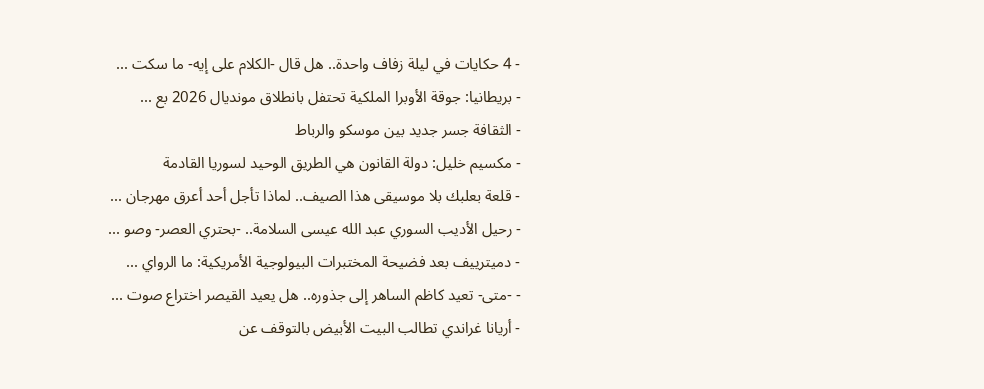- 4 حكايات في ليلة زفاف واحدة.. هل قال -الكلام على إيه- ما سكت ...
- بريطانيا: جوقة الأوبرا الملكية تحتفل بانطلاق مونديال 2026 بع ...
- الثقافة جسر جديد بين موسكو والرباط
- مكسيم خليل: دولة القانون هي الطريق الوحيد لسوريا القادمة
- قلعة بعلبك بلا موسيقى هذا الصيف.. لماذا تأجل أحد أعرق مهرجان ...
- رحيل الأديب السوري عبد الله عيسى السلامة.. -بحتري العصر- وصو ...
- دميترييف بعد فضيحة المختبرات البيولوجية الأمريكية: ما الرواي ...
- -متى- تعيد كاظم الساهر إلى جذوره.. هل يعيد القيصر اختراع صوت ...
- أريانا غراندي تطالب البيت الأبيض بالتوقف عن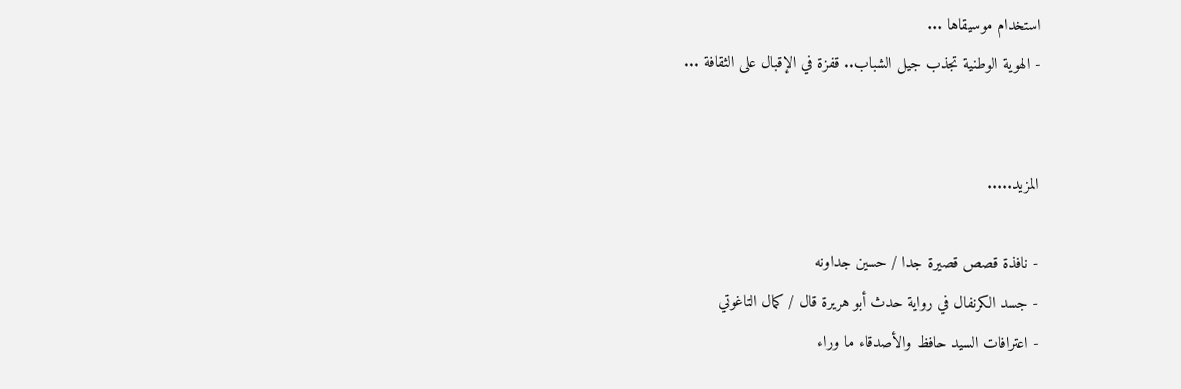استخدام موسيقاها ...
- الهوية الوطنية تجذب جيل الشباب.. قفزة في الإقبال على الثقافة ...


المزيد.....

- نافذة قصص قصيرة جدا / حسين جداونه
- جسد الكرنفال في رواية حدث أبو هريرة قال / كمال التاغوتي
- اعترافات السيد حافظ والأصدقاء ما وراء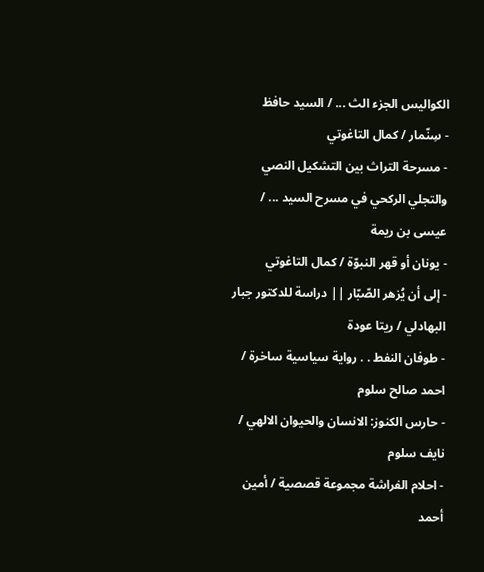الكواليس الجزء الث ... / السيد حافظ
- سِنّمار / كمال التاغوتي
- مسرحة التراث بين التشكيل النصي والتجلي الركحي في مسرح السيد ... / عيسى بن ريمة
- يونان أو قهر النبوّة / كمال التاغوتي
- إلى أن يُزهر الصّبّار || دراسة للدكتور جبار البهادلي / ريتا عودة
- طوفان النفط . . رواية سياسية ساخرة / احمد صالح سلوم
- حارس الكنوز: الانسان والحيوان الالهي / نايف سلوم
- احلام الفراشة مجموعة قصصية / أمين أحمد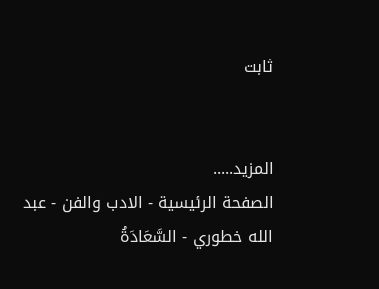ثابت


المزيد.....
الصفحة الرئيسية - الادب والفن - عبد الله خطوري - السَّعَادَةُ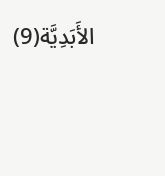الأَبَدِيَّة(9)